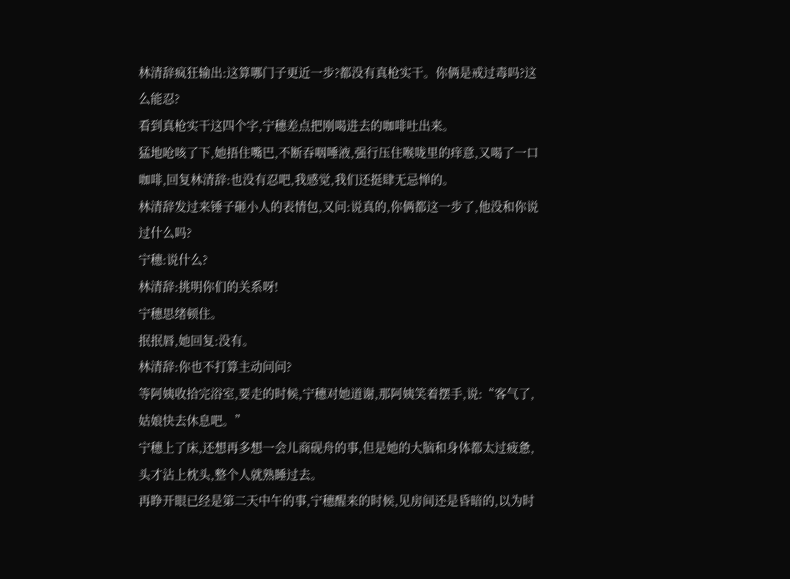林清辞疯狂输出:这算哪门子更近一步?都没有真枪实干。你俩是戒过毒吗?这么能忍?
看到真枪实干这四个字,宁穗差点把刚喝进去的咖啡吐出来。
猛地呛咳了下,她捂住嘴巴,不断吞咽唾液,强行压住喉咙里的痒意,又喝了一口咖啡,回复林清辞:也没有忍吧,我感觉,我们还挺肆无忌惮的。
林清辞发过来锤子砸小人的表情包,又问:说真的,你俩都这一步了,他没和你说过什么吗?
宁穗:说什么?
林清辞:挑明你们的关系呀!
宁穗思绪顿住。
抿抿唇,她回复:没有。
林清辞:你也不打算主动问问?
等阿姨收拾完浴室,要走的时候,宁穗对她道谢,那阿姨笑着摆手,说:“客气了,姑娘快去休息吧。”
宁穗上了床,还想再多想一会儿商砚舟的事,但是她的大脑和身体都太过疲惫,头才沾上枕头,整个人就熟睡过去。
再睁开眼已经是第二天中午的事,宁穗醒来的时候,见房间还是昏暗的,以为时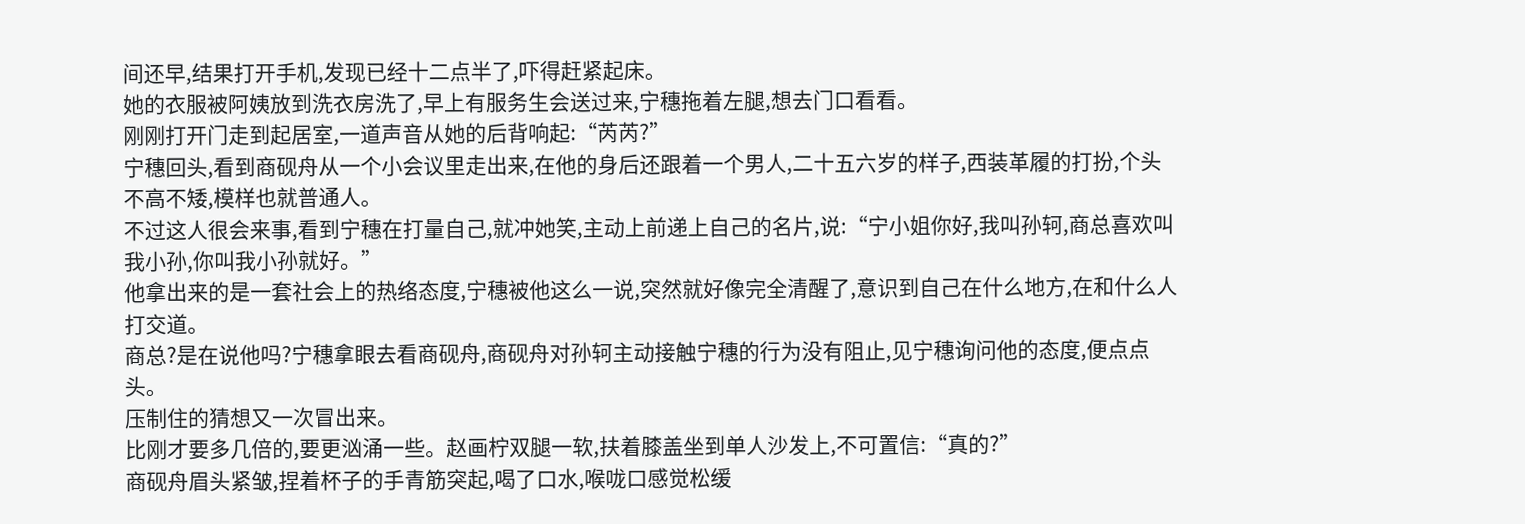间还早,结果打开手机,发现已经十二点半了,吓得赶紧起床。
她的衣服被阿姨放到洗衣房洗了,早上有服务生会送过来,宁穗拖着左腿,想去门口看看。
刚刚打开门走到起居室,一道声音从她的后背响起:“芮芮?”
宁穗回头,看到商砚舟从一个小会议里走出来,在他的身后还跟着一个男人,二十五六岁的样子,西装革履的打扮,个头不高不矮,模样也就普通人。
不过这人很会来事,看到宁穗在打量自己,就冲她笑,主动上前递上自己的名片,说:“宁小姐你好,我叫孙轲,商总喜欢叫我小孙,你叫我小孙就好。”
他拿出来的是一套社会上的热络态度,宁穗被他这么一说,突然就好像完全清醒了,意识到自己在什么地方,在和什么人打交道。
商总?是在说他吗?宁穗拿眼去看商砚舟,商砚舟对孙轲主动接触宁穗的行为没有阻止,见宁穗询问他的态度,便点点头。
压制住的猜想又一次冒出来。
比刚才要多几倍的,要更汹涌一些。赵画柠双腿一软,扶着膝盖坐到单人沙发上,不可置信:“真的?”
商砚舟眉头紧皱,捏着杯子的手青筋突起,喝了口水,喉咙口感觉松缓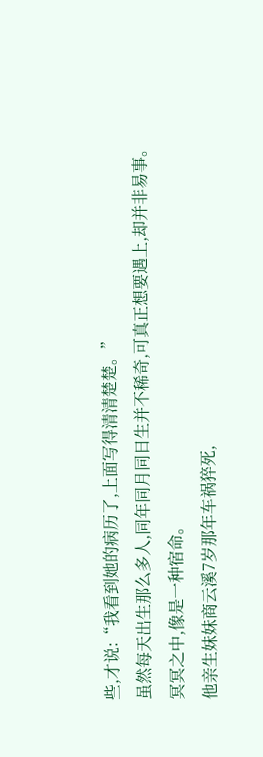些,才说:“我看到她的病历了,上面写得清清楚楚。”
虽然每天出生那么多人,同年同月同日生并不稀奇,可真正想要遇上,却并非易事。
冥冥之中,像是一种宿命。
他亲生妹妹商云溪7岁那年车祸猝死,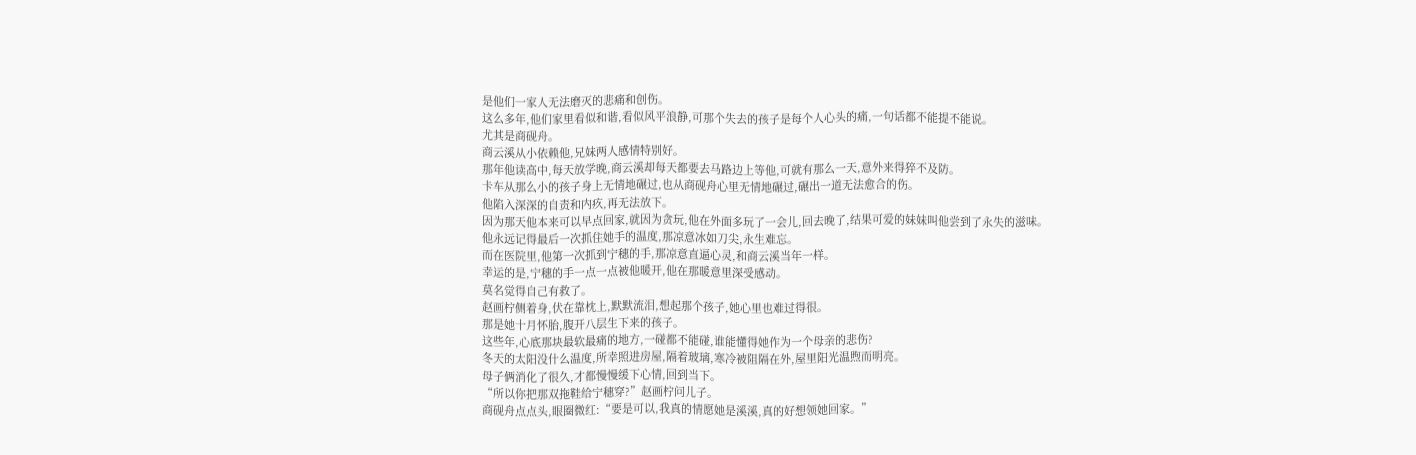是他们一家人无法磨灭的悲痛和创伤。
这么多年,他们家里看似和谐,看似风平浪静,可那个失去的孩子是每个人心头的痛,一句话都不能提不能说。
尤其是商砚舟。
商云溪从小依赖他,兄妹两人感情特别好。
那年他读高中,每天放学晚,商云溪却每天都要去马路边上等他,可就有那么一天,意外来得猝不及防。
卡车从那么小的孩子身上无情地碾过,也从商砚舟心里无情地碾过,碾出一道无法愈合的伤。
他陷入深深的自责和内疚,再无法放下。
因为那天他本来可以早点回家,就因为贪玩,他在外面多玩了一会儿,回去晚了,结果可爱的妹妹叫他尝到了永失的滋味。
他永远记得最后一次抓住她手的温度,那凉意冰如刀尖,永生难忘。
而在医院里,他第一次抓到宁穗的手,那凉意直逼心灵,和商云溪当年一样。
幸运的是,宁穗的手一点一点被他暖开,他在那暖意里深受感动。
莫名觉得自己有救了。
赵画柠侧着身,伏在靠枕上,默默流泪,想起那个孩子,她心里也难过得很。
那是她十月怀胎,腹开八层生下来的孩子。
这些年,心底那块最软最痛的地方,一碰都不能碰,谁能懂得她作为一个母亲的悲伤?
冬天的太阳没什么温度,所幸照进房屋,隔着玻璃,寒冷被阻隔在外,屋里阳光温煦而明亮。
母子俩消化了很久,才都慢慢缓下心情,回到当下。
“所以你把那双拖鞋给宁穗穿?”赵画柠问儿子。
商砚舟点点头,眼圈微红:“要是可以,我真的情愿她是溪溪,真的好想领她回家。”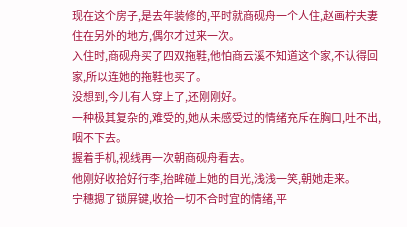现在这个房子,是去年装修的,平时就商砚舟一个人住,赵画柠夫妻住在另外的地方,偶尔才过来一次。
入住时,商砚舟买了四双拖鞋,他怕商云溪不知道这个家,不认得回家,所以连她的拖鞋也买了。
没想到,今儿有人穿上了,还刚刚好。
一种极其复杂的,难受的,她从未感受过的情绪充斥在胸口,吐不出,咽不下去。
握着手机,视线再一次朝商砚舟看去。
他刚好收拾好行李,抬眸碰上她的目光,浅浅一笑,朝她走来。
宁穗摁了锁屏键,收拾一切不合时宜的情绪,平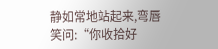静如常地站起来,弯唇笑问:“你收拾好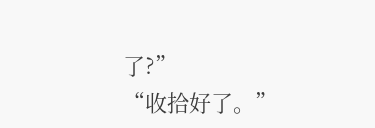了?”
“收拾好了。”